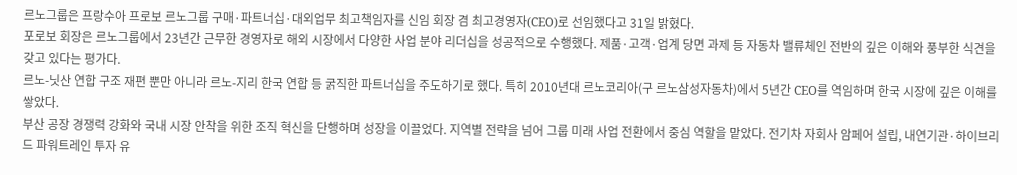르노그룹은 프랑수아 프로보 르노그룹 구매·파트너십·대외업무 최고책임자를 신임 회장 겸 최고경영자(CEO)로 선임했다고 31일 밝혔다.
포로보 회장은 르노그룹에서 23년간 근무한 경영자로 해외 시장에서 다양한 사업 분야 리더십을 성공적으로 수행했다. 제품·고객·업계 당면 과제 등 자동차 밸류체인 전반의 깊은 이해와 풍부한 식견을 갖고 있다는 평가다.
르노-닛산 연합 구조 재편 뿐만 아니라 르노-지리 한국 연합 등 굵직한 파트너십을 주도하기로 했다. 특히 2010년대 르노코리아(구 르노삼성자동차)에서 5년간 CEO를 역임하며 한국 시장에 깊은 이해를 쌓았다.
부산 공장 경쟁력 강화와 국내 시장 안착을 위한 조직 혁신을 단행하며 성장을 이끌었다. 지역별 전략을 넘어 그룹 미래 사업 전환에서 중심 역할을 맡았다. 전기차 자회사 암페어 설립, 내연기관·하이브리드 파워트레인 투자 유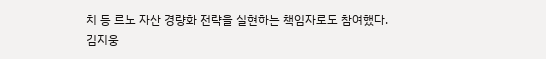치 등 르노 자산 경량화 전략을 실현하는 책임자로도 참여했다.
김지웅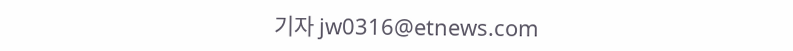기자 jw0316@etnews.com